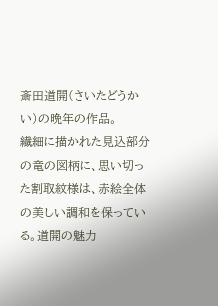斎田道開(さいたどうかい)の晩年の作品。
繊細に描かれた見込部分の竜の図柄に、思い切った割取紋様は、赤絵全体の美しい調和を保っている。道開の魅力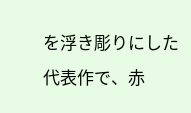を浮き彫りにした代表作で、赤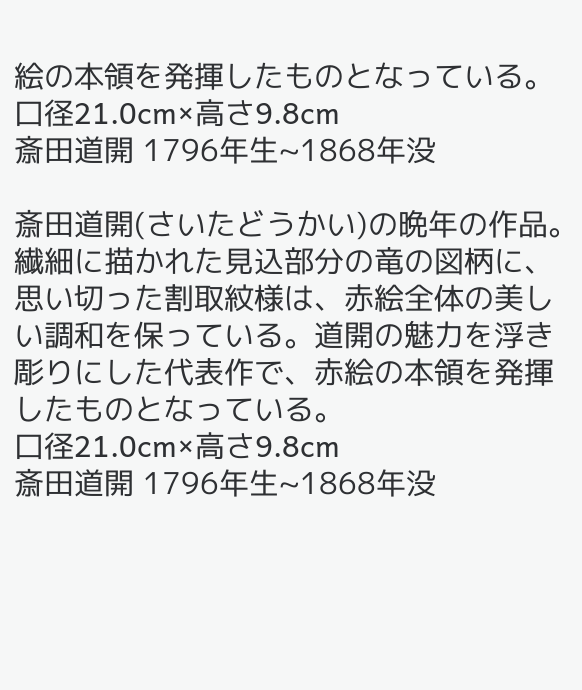絵の本領を発揮したものとなっている。
口径21.0cm×高さ9.8cm
斎田道開 1796年生~1868年没

斎田道開(さいたどうかい)の晩年の作品。
繊細に描かれた見込部分の竜の図柄に、思い切った割取紋様は、赤絵全体の美しい調和を保っている。道開の魅力を浮き彫りにした代表作で、赤絵の本領を発揮したものとなっている。
口径21.0cm×高さ9.8cm
斎田道開 1796年生~1868年没